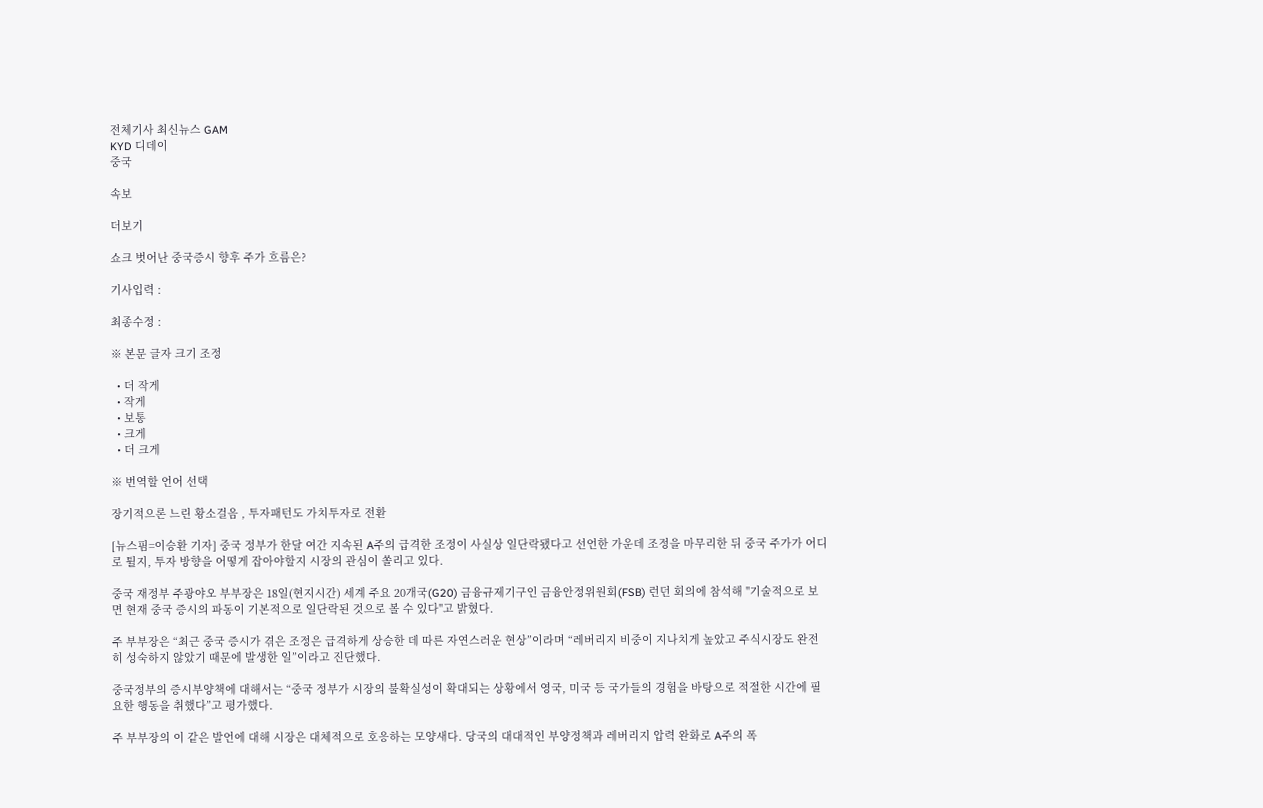전체기사 최신뉴스 GAM
KYD 디데이
중국

속보

더보기

쇼크 벗어난 중국증시 향후 주가 흐름은?

기사입력 :

최종수정 :

※ 본문 글자 크기 조정

  • 더 작게
  • 작게
  • 보통
  • 크게
  • 더 크게

※ 번역할 언어 선택

장기적으론 느린 황소걸음 , 투자패턴도 가치투자로 전환

[뉴스핌=이승환 기자] 중국 정부가 한달 여간 지속된 A주의 급격한 조정이 사실상 일단락됐다고 선언한 가운데 조정을 마무리한 뒤 중국 주가가 어디로 튈지, 투자 방향을 어떻게 잡아야할지 시장의 관심이 쏠리고 있다.

중국 재정부 주광야오 부부장은 18일(현지시간) 세계 주요 20개국(G20) 금융규제기구인 금융안정위원회(FSB) 런던 회의에 참석해 "기술적으로 보면 현재 중국 증시의 파동이 기본적으로 일단락된 것으로 볼 수 있다"고 밝혔다.

주 부부장은 “최근 중국 증시가 겪은 조정은 급격하게 상승한 데 따른 자연스러운 현상”이라며 “레버리지 비중이 지나치게 높았고 주식시장도 완전히 성숙하지 않았기 때문에 발생한 일”이라고 진단했다.

중국정부의 증시부양책에 대해서는 “중국 정부가 시장의 불확실성이 확대되는 상황에서 영국, 미국 등 국가들의 경험을 바탕으로 적절한 시간에 필요한 행동을 취했다”고 평가했다.

주 부부장의 이 같은 발언에 대해 시장은 대체적으로 호응하는 모양새다. 당국의 대대적인 부양정책과 레버리지 압력 완화로 A주의 폭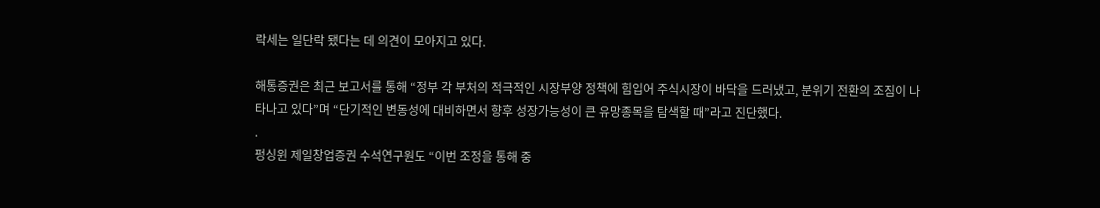락세는 일단락 됐다는 데 의견이 모아지고 있다.

해통증권은 최근 보고서를 통해 “정부 각 부처의 적극적인 시장부양 정책에 힘입어 주식시장이 바닥을 드러냈고, 분위기 전환의 조짐이 나타나고 있다”며 “단기적인 변동성에 대비하면서 향후 성장가능성이 큰 유망종목을 탐색할 때”라고 진단했다.
.
펑싱윈 제일창업증권 수석연구원도 “이번 조정을 통해 중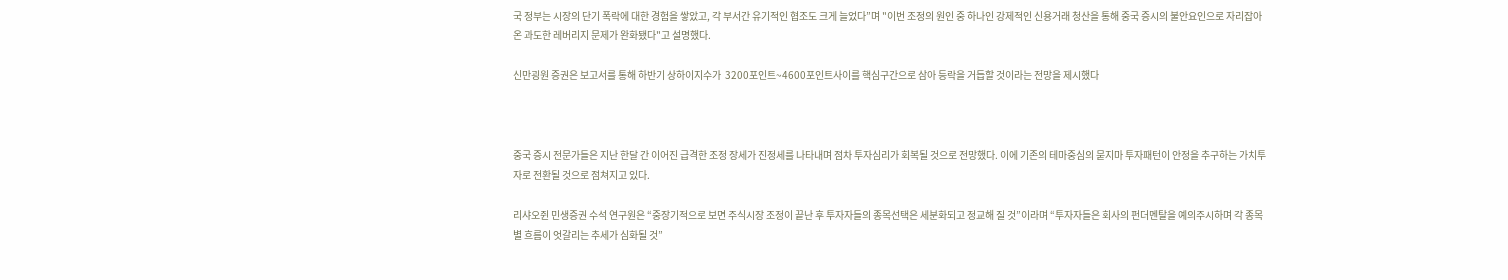국 정부는 시장의 단기 폭락에 대한 경험을 쌓았고, 각 부서간 유기적인 협조도 크게 늘었다”며 "이번 조정의 원인 중 하나인 강제적인 신용거래 청산을 통해 중국 증시의 불안요인으로 자리잡아온 과도한 레버리지 문제가 완화됐다"고 설명했다.

신만굉원 증권은 보고서를 통해 하반기 상하이지수가  3200포인트~4600포인트사이를 핵심구간으로 삼아 등락을 거듭할 것이라는 전망을 제시했다



중국 증시 전문가들은 지난 한달 간 이어진 급격한 조정 장세가 진정세를 나타내며 점차 투자심리가 회복될 것으로 전망했다. 이에 기존의 테마중심의 묻지마 투자패턴이 안정을 추구하는 가치투자로 전환될 것으로 점쳐지고 있다.

리샤오쥔 민생증권 수석 연구원은 “중장기적으로 보면 주식시장 조정이 끝난 후 투자자들의 종목선택은 세분화되고 정교해 질 것”이라며 “투자자들은 회사의 펀더멘탈을 예의주시하며 각 종목별 흐름이 엇갈리는 추세가 심화될 것”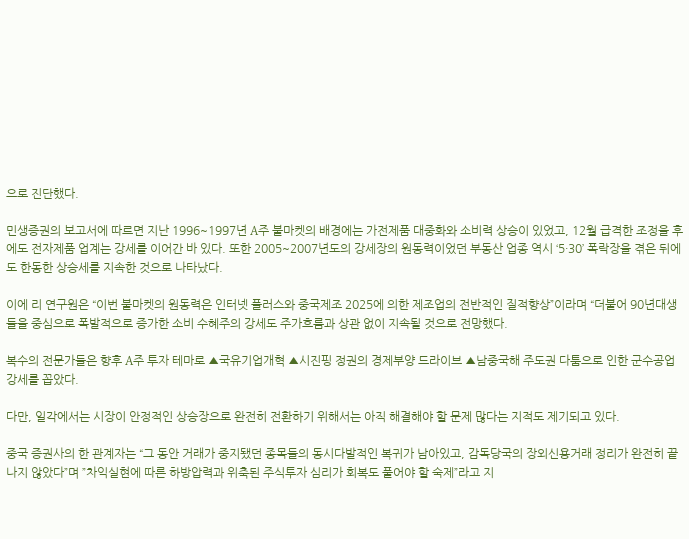으로 진단했다.

민생증권의 보고서에 따르면 지난 1996~1997년 A주 불마켓의 배경에는 가전제품 대중화와 소비력 상승이 있었고, 12월 급격한 조정을 후에도 전자제품 업계는 강세를 이어간 바 있다. 또한 2005~2007년도의 강세장의 원동력이었던 부동산 업종 역시 ‘5·30’ 폭락장을 겪은 뒤에도 한동한 상승세를 지속한 것으로 나타났다.

이에 리 연구원은 “이번 불마켓의 원동력은 인터넷 플러스와 중국제조 2025에 의한 제조업의 전반적인 질적향상”이라며 “더불어 90년대생들을 중심으로 폭발적으로 증가한 소비 수혜주의 강세도 주가흐름과 상관 없이 지속될 것으로 전망했다.

복수의 전문가들은 향후 A주 투자 테마로 ▲국유기업개혁 ▲시진핑 정권의 경제부양 드라이브 ▲남중국해 주도권 다툼으로 인한 군수공업 강세를 꼽았다.

다만, 일각에서는 시장이 안정적인 상승장으로 완전히 전환하기 위해서는 아직 해결해야 할 문제 많다는 지적도 제기되고 있다.

중국 증권사의 한 관계자는 “그 동안 거래가 중지됐던 종목들의 동시다발적인 복귀가 남아있고, 감독당국의 장외신용거래 정리가 완전히 끝나지 않았다”며 ”차익실현에 따른 하방압력과 위축된 주식투자 심리가 회복도 풀어야 할 숙제”라고 지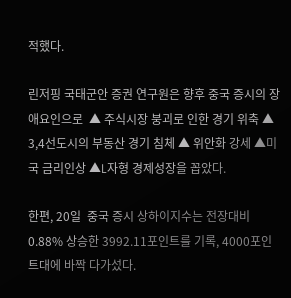적했다.

린저핑 국태군안 증권 연구원은 향후 중국 증시의 장애요인으로  ▲ 주식시장 붕괴로 인한 경기 위축 ▲ 3,4선도시의 부동산 경기 침체 ▲ 위안화 강세 ▲미국 금리인상 ▲L자형 경제성장을 꼽았다.

한편, 20일  중국 증시 상하이지수는 전장대비 0.88% 상승한 3992.11포인트를 기록, 4000포인트대에 바짝 다가섰다.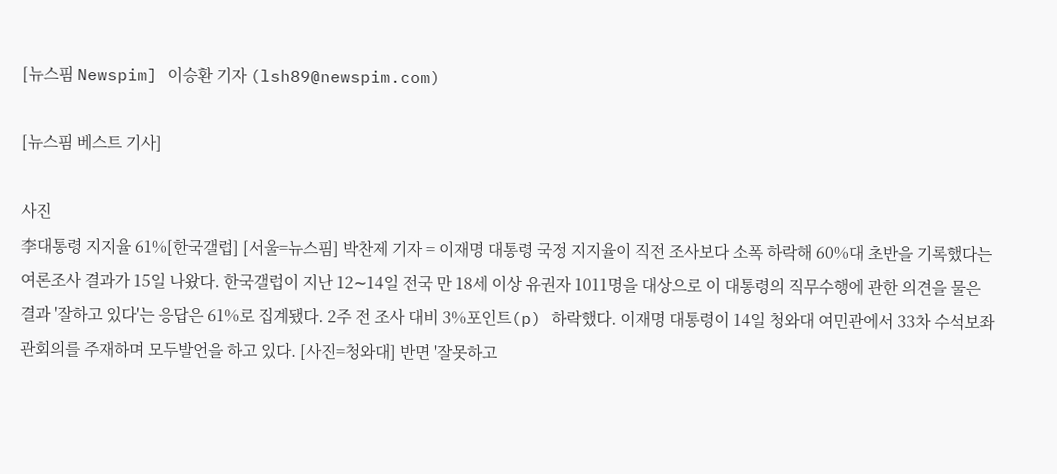[뉴스핌 Newspim] 이승환 기자 (lsh89@newspim.com)

[뉴스핌 베스트 기사]

사진
李대통령 지지율 61%[한국갤럽] [서울=뉴스핌] 박찬제 기자 = 이재명 대통령 국정 지지율이 직전 조사보다 소폭 하락해 60%대 초반을 기록했다는 여론조사 결과가 15일 나왔다. 한국갤럽이 지난 12∼14일 전국 만 18세 이상 유권자 1011명을 대상으로 이 대통령의 직무수행에 관한 의견을 물은 결과 '잘하고 있다'는 응답은 61%로 집계됐다. 2주 전 조사 대비 3%포인트(p) 하락했다. 이재명 대통령이 14일 청와대 여민관에서 33차 수석보좌관회의를 주재하며 모두발언을 하고 있다. [사진=청와대] 반면 '잘못하고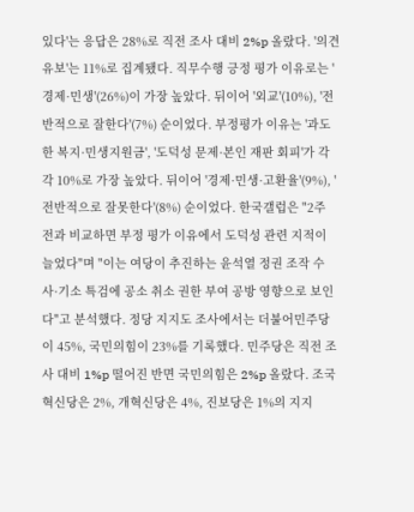있다'는 응답은 28%로 직전 조사 대비 2%p 올랐다. '의견 유보'는 11%로 집계됐다. 직무수행 긍정 평가 이유로는 '경제·민생'(26%)이 가장 높았다. 뒤이어 '외교'(10%), '전반적으로 잘한다'(7%) 순이었다. 부정평가 이유는 '과도한 복지·민생지원금', '도덕성 문제·본인 재판 회피'가 각각 10%로 가장 높았다. 뒤이어 '경제·민생·고환율'(9%), '전반적으로 잘못한다'(8%) 순이었다. 한국갤럽은 "2주 전과 비교하면 부정 평가 이유에서 도덕성 관련 지적이 늘었다"며 "이는 여당이 추진하는 윤석열 정권 조작 수사·기소 특검에 공소 취소 권한 부여 공방 영향으로 보인다"고 분석했다. 정당 지지도 조사에서는 더불어민주당이 45%, 국민의힘이 23%를 기록했다. 민주당은 직전 조사 대비 1%p 떨어진 반면 국민의힘은 2%p 올랐다. 조국혁신당은 2%, 개혁신당은 4%, 진보당은 1%의 지지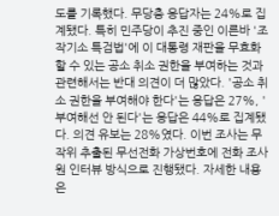도를 기록했다. 무당층 응답자는 24%로 집계됐다. 특히 민주당이 추진 중인 이른바 '조작기소 특검법'에 이 대통령 재판을 무효화할 수 있는 공소 취소 권한을 부여하는 것과 관련해서는 반대 의견이 더 많았다. '공소 취소 권한을 부여해야 한다'는 응답은 27%, '부여해선 안 된다'는 응답은 44%로 집계됐다. 의견 유보는 28%였다. 이번 조사는 무작위 추출된 무선전화 가상번호에 전화 조사원 인터뷰 방식으로 진행됐다. 자세한 내용은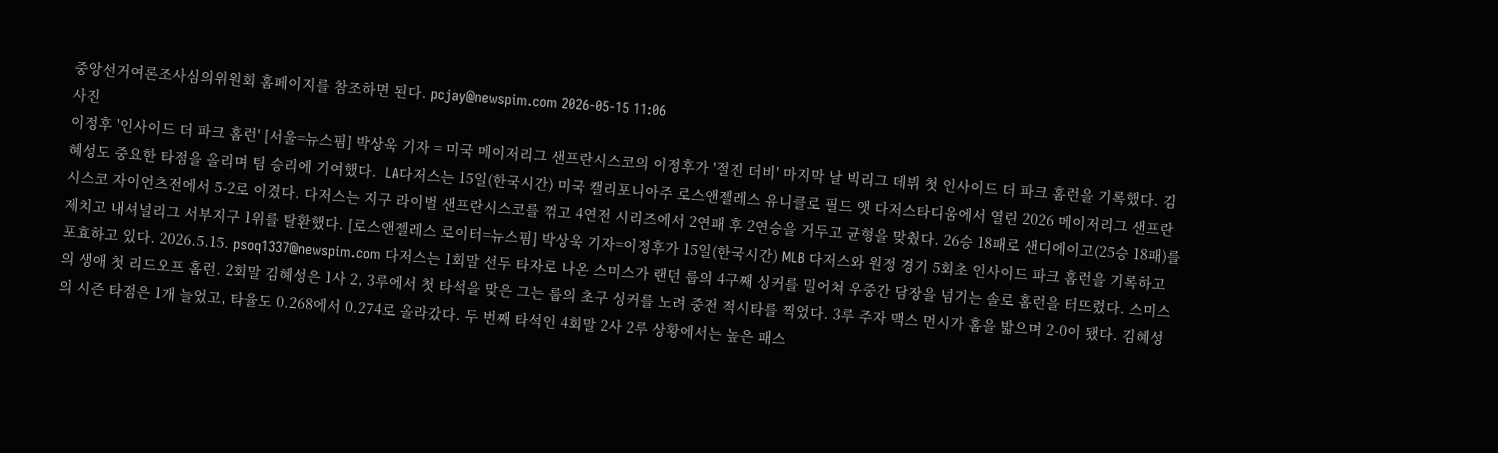중앙선거여론조사심의위원회 홈페이지를 참조하면 된다. pcjay@newspim.com 2026-05-15 11:06
사진
이정후 '인사이드 더 파크 홈런' [서울=뉴스핌] 박상욱 기자 = 미국 메이저리그 샌프란시스코의 이정후가 '절진 더비' 마지막 날 빅리그 데뷔 첫 인사이드 더 파크 홈런을 기록했다. 김혜성도 중요한 타점을 올리며 팀 승리에 기여했다.  LA다저스는 15일(한국시간) 미국 캘리포니아주 로스앤젤레스 유니클로 필드 앳 다저스타디움에서 열린 2026 메이저리그 샌프란시스코 자이언츠전에서 5-2로 이겼다. 다저스는 지구 라이벌 샌프란시스코를 꺾고 4연전 시리즈에서 2연패 후 2연승을 거두고 균형을 맞췄다. 26승 18패로 샌디에이고(25승 18패)를 제치고 내셔널리그 서부지구 1위를 탈환했다. [로스앤젤레스 로이터=뉴스핌] 박상욱 기자=이정후가 15일(한국시간) MLB 다저스와 원정 경기 5회초 인사이드 파크 홈런을 기록하고 포효하고 있다. 2026.5.15. psoq1337@newspim.com 다저스는 1회말 선두 타자로 나온 스미스가 랜던 룹의 4구째 싱커를 밀어쳐 우중간 담장을 넘기는 솔로 홈런을 터뜨렸다. 스미스의 생애 첫 리드오프 홈런. 2회말 김혜성은 1사 2, 3루에서 첫 타석을 맞은 그는 룹의 초구 싱커를 노려 중전 적시타를 찍었다. 3루 주자 맥스 먼시가 홈을 밟으며 2-0이 됐다. 김혜성의 시즌 타점은 1개 늘었고, 타율도 0.268에서 0.274로 올라갔다. 두 번째 타석인 4회말 2사 2루 상황에서는 높은 패스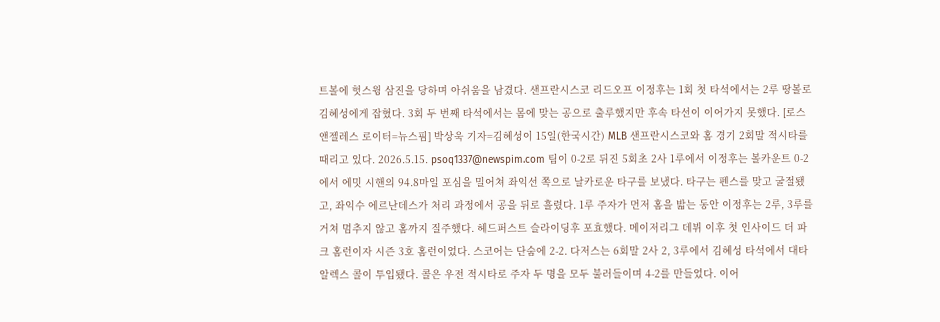트볼에 헛스윙 삼진을 당하며 아쉬움을 남겼다. 샌프란시스코 리드오프 이정후는 1회 첫 타석에서는 2루 땅볼로 김혜성에게 잡혔다. 3회 두 번째 타석에서는 몸에 맞는 공으로 출루했지만 후속 타선이 이어가지 못했다. [로스앤젤레스 로이터=뉴스핌] 박상욱 기자=김혜성이 15일(한국시간) MLB 샌프란시스코와 홈 경기 2회말 적시타를 때리고 있다. 2026.5.15. psoq1337@newspim.com 팀이 0-2로 뒤진 5회초 2사 1루에서 이정후는 볼카운트 0-2에서 에밋 시핸의 94.8마일 포심을 밀어쳐 좌익선 쪽으로 날카로운 타구를 보냈다. 타구는 펜스를 맞고 굴절됐고, 좌익수 에르난데스가 처리 과정에서 공을 뒤로 흘렸다. 1루 주자가 먼저 홈을 밟는 동안 이정후는 2루, 3루를 거쳐 멈추지 않고 홈까지 질주했다. 헤드퍼스트 슬라이딩후 포효했다. 메이저리그 데뷔 이후 첫 인사이드 더 파크 홈런이자 시즌 3호 홈런이었다. 스코어는 단숨에 2-2. 다저스는 6회말 2사 2, 3루에서 김혜성 타석에서 대타 알렉스 콜이 투입됐다. 콜은 우전 적시타로 주자 두 명을 모두 불러들이며 4-2를 만들었다. 이어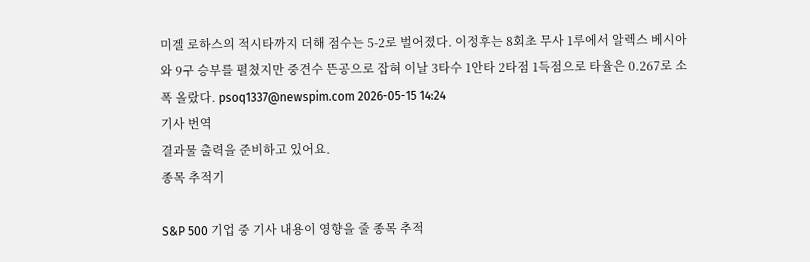미겔 로하스의 적시타까지 더해 점수는 5-2로 벌어졌다. 이정후는 8회초 무사 1루에서 알렉스 베시아와 9구 승부를 펼쳤지만 중견수 뜬공으로 잡혀 이날 3타수 1안타 2타점 1득점으로 타율은 0.267로 소폭 올랐다. psoq1337@newspim.com 2026-05-15 14:24
기사 번역
결과물 출력을 준비하고 있어요.
종목 추적기

S&P 500 기업 중 기사 내용이 영향을 줄 종목 추적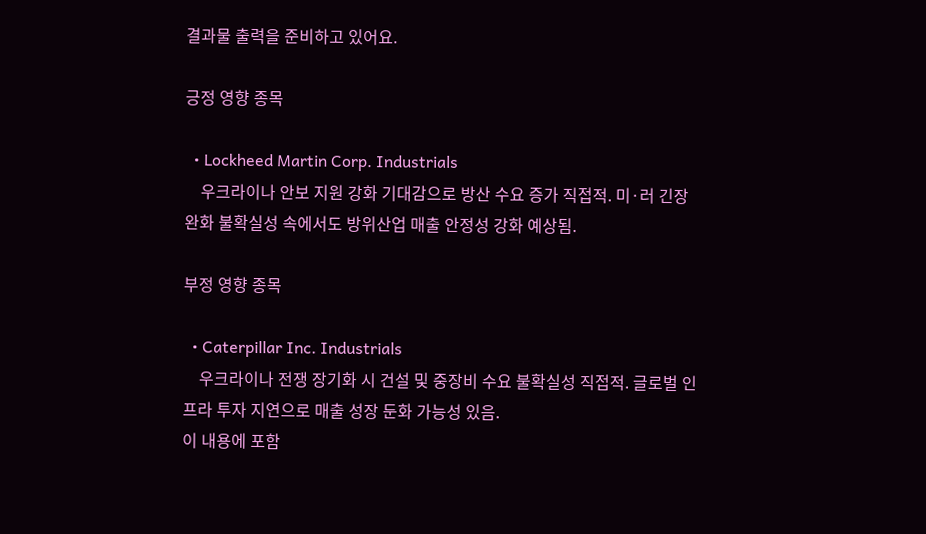결과물 출력을 준비하고 있어요.

긍정 영향 종목

  • Lockheed Martin Corp. Industrials
    우크라이나 안보 지원 강화 기대감으로 방산 수요 증가 직접적. 미·러 긴장 완화 불확실성 속에서도 방위산업 매출 안정성 강화 예상됨.

부정 영향 종목

  • Caterpillar Inc. Industrials
    우크라이나 전쟁 장기화 시 건설 및 중장비 수요 불확실성 직접적. 글로벌 인프라 투자 지연으로 매출 성장 둔화 가능성 있음.
이 내용에 포함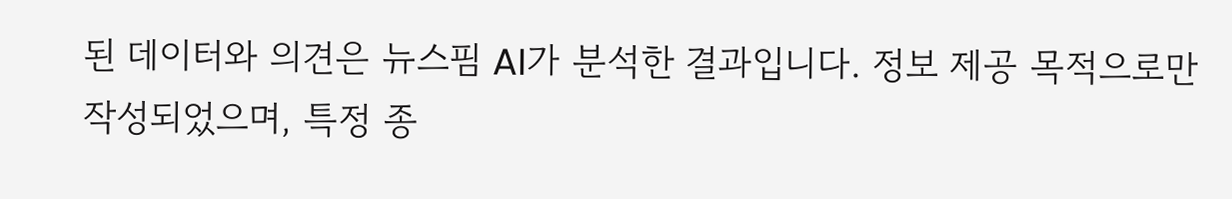된 데이터와 의견은 뉴스핌 AI가 분석한 결과입니다. 정보 제공 목적으로만 작성되었으며, 특정 종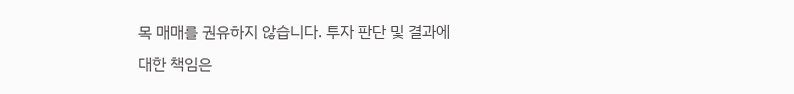목 매매를 권유하지 않습니다. 투자 판단 및 결과에 대한 책임은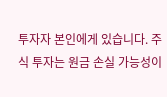투자자 본인에게 있습니다. 주식 투자는 원금 손실 가능성이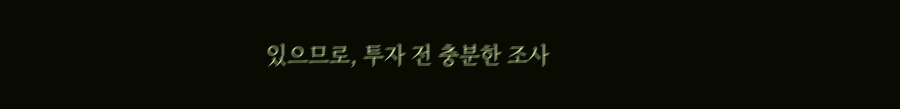있으므로, 투자 전 충분한 조사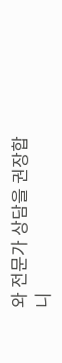와 전문가 상담을 권장합니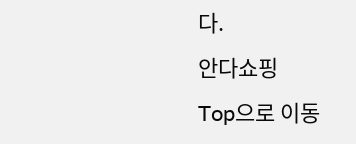다.
안다쇼핑
Top으로 이동